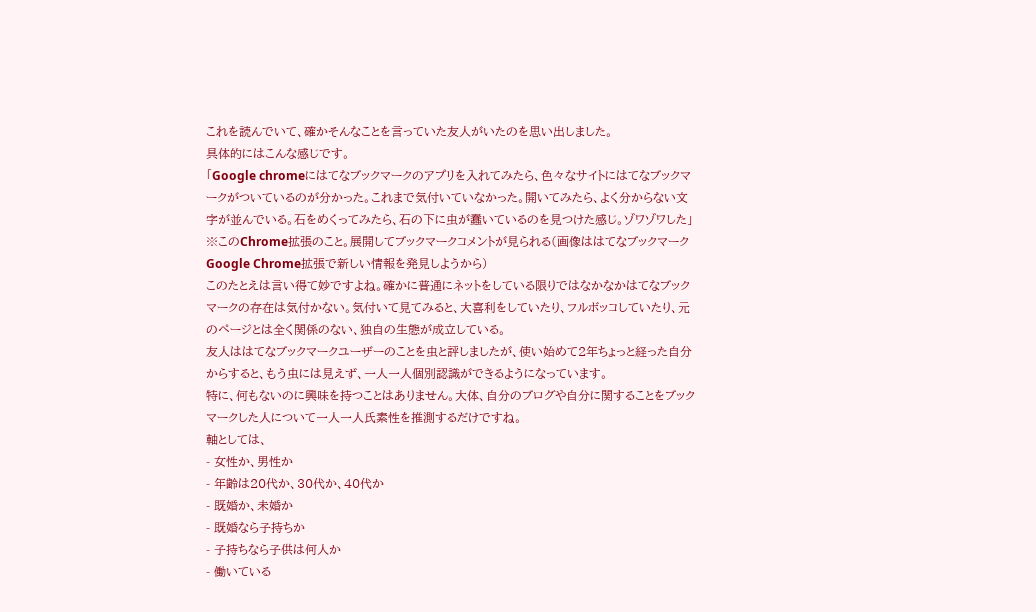これを読んでいて、確かそんなことを言っていた友人がいたのを思い出しました。
具体的にはこんな感じです。
「Google chromeにはてなブックマークのアプリを入れてみたら、色々なサイトにはてなブックマークがついているのが分かった。これまで気付いていなかった。開いてみたら、よく分からない文字が並んでいる。石をめくってみたら、石の下に虫が蠢いているのを見つけた感じ。ゾワゾワした」
※このChrome拡張のこと。展開してブックマークコメントが見られる(画像ははてなブックマークGoogle Chrome拡張で新しい情報を発見しようから)
このたとえは言い得て妙ですよね。確かに普通にネットをしている限りではなかなかはてなブックマークの存在は気付かない。気付いて見てみると、大喜利をしていたり、フルボッコしていたり、元のページとは全く関係のない、独自の生態が成立している。
友人ははてなブックマークユーザーのことを虫と評しましたが、使い始めて2年ちょっと経った自分からすると、もう虫には見えず、一人一人個別認識ができるようになっています。
特に、何もないのに興味を持つことはありません。大体、自分のブログや自分に関することをブックマークした人について一人一人氏素性を推測するだけですね。
軸としては、
- 女性か、男性か
- 年齢は20代か、30代か、40代か
- 既婚か、未婚か
- 既婚なら子持ちか
- 子持ちなら子供は何人か
- 働いている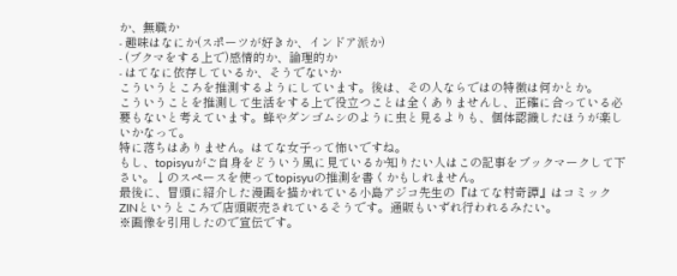か、無職か
- 趣味はなにか(スポーツが好きか、インドア派か)
- (ブクマをする上で)感情的か、論理的か
- はてなに依存しているか、そうでないか
こういうところを推測するようにしています。後は、その人ならではの特徴は何かとか。
こういうことを推測して生活をする上で役立つことは全くありませんし、正確に合っている必要もないと考えています。蜂やダンゴムシのように虫と見るよりも、個体認識したほうが楽しいかなって。
特に落ちはありません。はてな女子って怖いですね。
もし、topisyuがご自身をどういう風に見ているか知りたい人はこの記事をブックマークして下さい。↓のスペースを使ってtopisyuの推測を書くかもしれません。
最後に、冒頭に紹介した漫画を描かれている小島アジコ先生の『はてな村奇譚』はコミックZINというところで店頭販売されているそうです。通販もいずれ行われるみたい。
※画像を引用したので宣伝です。